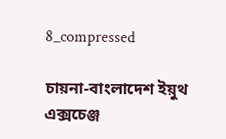8_compressed

চায়না-বাংলাদেশ ইয়ুথ এক্সচেঞ্জ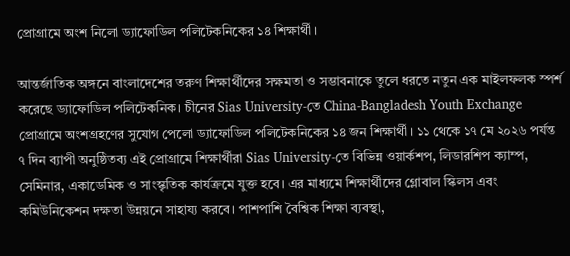প্রোগ্রামে অংশ নিলো ড্যাফোডিল পলিটেকনিকের ১৪ শিক্ষার্থী।

আন্তর্জাতিক অঙ্গনে বাংলাদেশের তরুণ শিক্ষার্থীদের সক্ষমতা ও সম্ভাবনাকে তুলে ধরতে নতুন এক মাইলফলক স্পর্শ করেছে ড্যাফোডিল পলিটেকনিক। চীনের Sias University-তে China-Bangladesh Youth Exchange প্রোগ্রামে অংশগ্রহণের সুযোগ পেলো ড্যাফোডিল পলিটেকনিকের ১৪ জন শিক্ষার্থী। ১১ থেকে ১৭ মে ২০২৬ পর্যন্ত ৭ দিন ব্যাপী অনুষ্ঠিতব্য এই প্রোগ্রামে শিক্ষার্থীরা Sias University-তে বিভিন্ন ওয়ার্কশপ, লিডারশিপ ক্যাম্প, সেমিনার, একাডেমিক ও সাংস্কৃতিক কার্যক্রমে যুক্ত হবে। এর মাধ্যমে শিক্ষার্থীদের গ্লোবাল স্কিলস এবং কমিউনিকেশন দক্ষতা উন্নয়নে সাহায্য করবে। পাশপাশি বৈশ্বিক শিক্ষা ব্যবস্থা,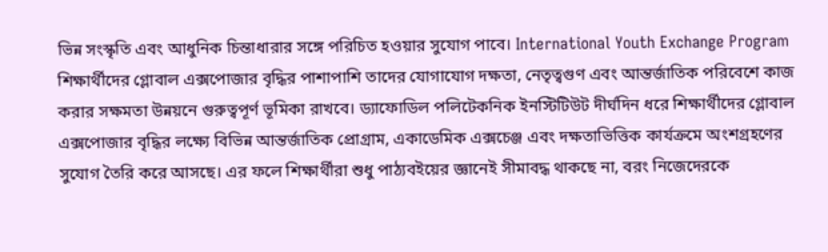ভিন্ন সংস্কৃতি এবং আধুনিক চিন্তাধারার সঙ্গে পরিচিত হওয়ার সুযোগ পাবে। International Youth Exchange Program শিক্ষার্থীদের গ্লোবাল এক্সপোজার বৃদ্ধির পাশাপাশি তাদের যোগাযোগ দক্ষতা, নেতৃত্বগুণ এবং আন্তর্জাতিক পরিবেশে কাজ করার সক্ষমতা উন্নয়নে গুরুত্বপূর্ণ ভূমিকা রাখবে। ড্যাফোডিল পলিটেকনিক ইনস্টিটিউট দীর্ঘদিন ধরে শিক্ষার্থীদের গ্লোবাল এক্সপোজার বৃদ্ধির লক্ষ্যে বিভিন্ন আন্তর্জাতিক প্রোগ্রাম, একাডেমিক এক্সচেঞ্জ এবং দক্ষতাভিত্তিক কার্যক্রমে অংশগ্রহণের সুযোগ তৈরি করে আসছে। এর ফলে শিক্ষার্থীরা শুধু পাঠ্যবইয়ের জ্ঞানেই সীমাবদ্ধ থাকছে না, বরং নিজেদেরকে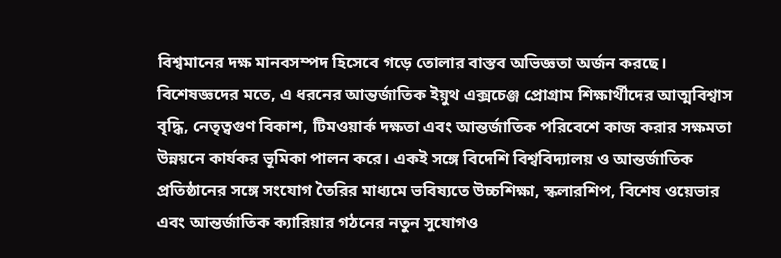বিশ্বমানের দক্ষ মানবসম্পদ হিসেবে গড়ে তোলার বাস্তব অভিজ্ঞতা অর্জন করছে। বিশেষজ্ঞদের মতে, এ ধরনের আন্তর্জাতিক ইয়ুথ এক্সচেঞ্জ প্রোগ্রাম শিক্ষার্থীদের আত্মবিশ্বাস বৃদ্ধি, নেতৃত্বগুণ বিকাশ, টিমওয়ার্ক দক্ষতা এবং আন্তর্জাতিক পরিবেশে কাজ করার সক্ষমতা উন্নয়নে কার্যকর ভূমিকা পালন করে। একই সঙ্গে বিদেশি বিশ্ববিদ্যালয় ও আন্তর্জাতিক প্রতিষ্ঠানের সঙ্গে সংযোগ তৈরির মাধ্যমে ভবিষ্যতে উচ্চশিক্ষা, স্কলারশিপ, বিশেষ ওয়েভার এবং আন্তর্জাতিক ক্যারিয়ার গঠনের নতুন সুযোগও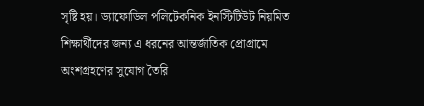সৃষ্টি হয়। ড্যাফোডিল পলিটেকনিক ইনস্টিটিউট নিয়মিত শিক্ষার্থীদের জন্য এ ধরনের আন্তর্জাতিক প্রোগ্রামে অংশগ্রহণের সুযোগ তৈরি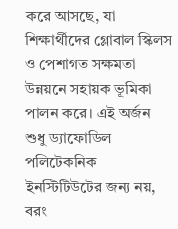করে আসছে, যা শিক্ষার্থীদের গ্লোবাল স্কিলস ও পেশাগত সক্ষমতা উন্নয়নে সহায়ক ভূমিকা পালন করে। এই অর্জন শুধু ড্যাফোডিল পলিটেকনিক ইনস্টিটিউটের জন্য নয়, বরং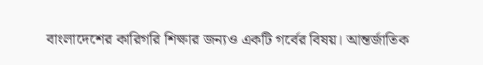বাংলাদেশের কারিগরি শিক্ষার জন্যও একটি গর্বের বিষয়। আন্তর্জাতিক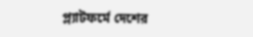প্ল্যাটফর্মে দেশের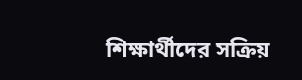শিক্ষার্থীদের সক্রিয়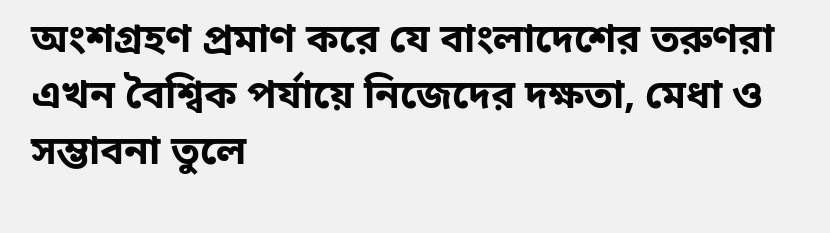অংশগ্রহণ প্রমাণ করে যে বাংলাদেশের তরুণরা এখন বৈশ্বিক পর্যায়ে নিজেদের দক্ষতা, মেধা ও সম্ভাবনা তুলে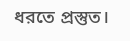ধরতে প্রস্তুত।